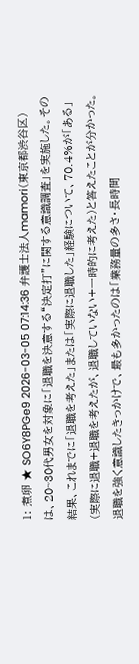1: 煮卵 ★ SO6Y8PGe9 2026-03-05 07:14:36 弁護士法人mamori(東京都渋谷区)は、20~30代男女を対象に「退職を決意する“決定打”に関する意識調査」を実施した。その結果、これまでに「退職を考えた」または「実際に退職した」経験について、70.4%が「ある」(実際に退職+退職を考えたが、退職していない+一時的に考えた)と答えたことが分かった。 退職を強く意識したきっかけで、最も多かったのは「業務量の多さ・長時間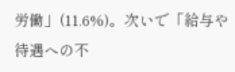労働」(11.6%)。次いで「給与や待遇への不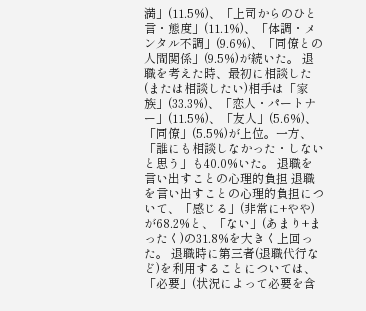満」(11.5%)、「上司からのひと言・態度」(11.1%)、「体調・メンタル不調」(9.6%)、「同僚との人間関係」(9.5%)が続いた。 退職を考えた時、最初に相談した(または相談したい)相手は「家族」(33.3%)、「恋人・パートナー」(11.5%)、「友人」(5.6%)、「同僚」(5.5%)が上位。一方、「誰にも相談しなかった・しないと思う」も40.0%いた。 退職を言い出すことの心理的負担 退職を言い出すことの心理的負担について、「感じる」(非常に+やや)が68.2%と、「ない」(あまり+まったく)の31.8%を大きく上回った。 退職時に第三者(退職代行など)を利用することについては、「必要」(状況によって必要を含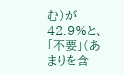む)が42.9%と、「不要」(あまりを含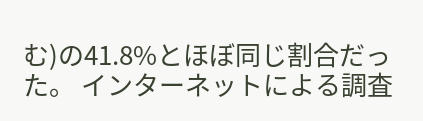む)の41.8%とほぼ同じ割合だった。 インターネットによる調査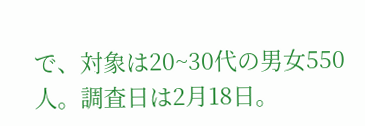で、対象は20~30代の男女550人。調査日は2月18日。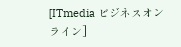[ITmedia ビジネスオンライン]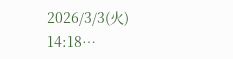2026/3/3(火) 14:18…